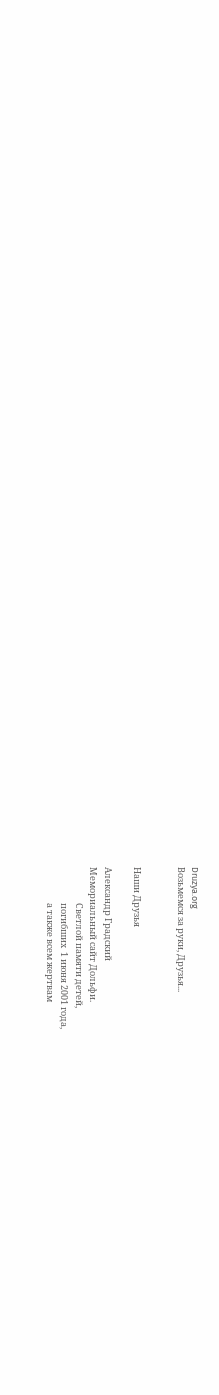Druzya.org
Возьмемся за руки, Друзья...


Наши Друзья

Александр Градский
Мемориальный сайт Дольфи.
                  Светлой памяти детей,
                  погибших  1 июня 2001 года,
                  а также всем жертвам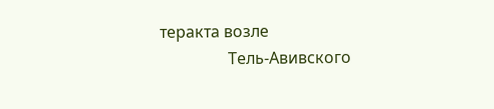теракта возле
                 Тель-Авивского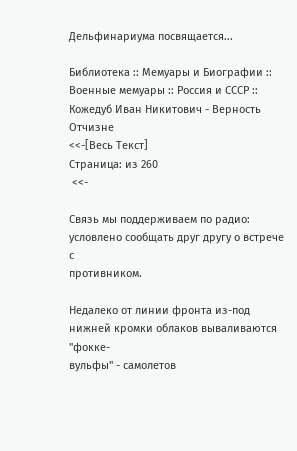Дельфинариума посвящается...

Библиотека :: Мемуары и Биографии :: Военные мемуары :: Россия и СССР :: Кожедуб Иван Никитович - Верность Отчизне
<<-[Весь Текст]
Страница: из 260
 <<-

Связь мы поддерживаем по радио: условлено сообщать друг другу о встрече с
противником.

Недалеко от линии фронта из-под нижней кромки облаков вываливаются "фокке-
вульфы" - самолетов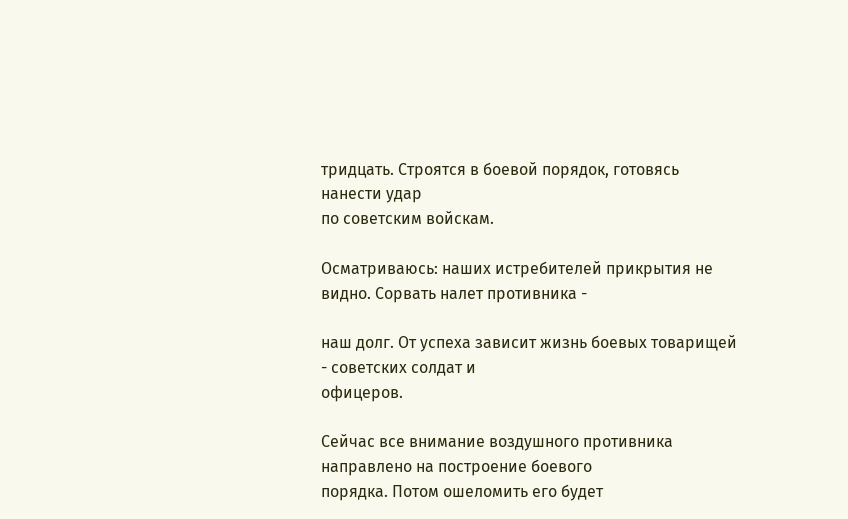тридцать. Строятся в боевой порядок, готовясь нанести удар
по советским войскам.

Осматриваюсь: наших истребителей прикрытия не видно. Сорвать налет противника -

наш долг. От успеха зависит жизнь боевых товарищей - советских солдат и
офицеров.

Сейчас все внимание воздушного противника направлено на построение боевого
порядка. Потом ошеломить его будет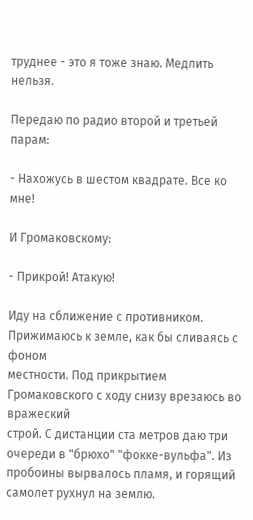труднее - это я тоже знаю. Медлить нельзя.

Передаю по радио второй и третьей парам:

- Нахожусь в шестом квадрате. Все ко мне!

И Громаковскому:

- Прикрой! Атакую!

Иду на сближение с противником. Прижимаюсь к земле, как бы сливаясь с фоном
местности. Под прикрытием Громаковского с ходу снизу врезаюсь во вражеский
строй. С дистанции ста метров даю три очереди в "брюхо" "фокке-вульфа". Из
пробоины вырвалось пламя, и горящий самолет рухнул на землю.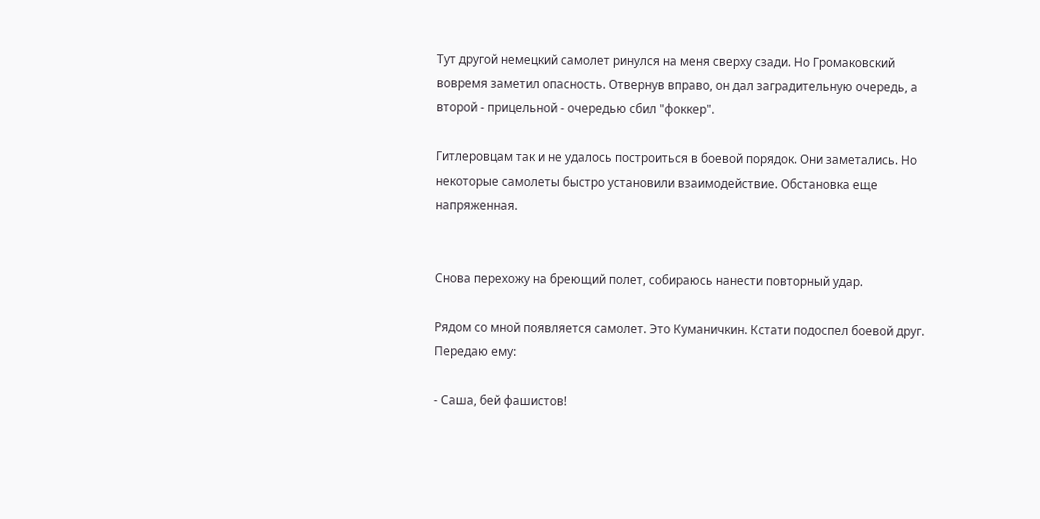Тут другой немецкий самолет ринулся на меня сверху сзади. Но Громаковский
вовремя заметил опасность. Отвернув вправо, он дал заградительную очередь, а
второй - прицельной - очередью сбил "фоккер".

Гитлеровцам так и не удалось построиться в боевой порядок. Они заметались. Но
некоторые самолеты быстро установили взаимодействие. Обстановка еще напряженная.


Снова перехожу на бреющий полет, собираюсь нанести повторный удар.

Рядом со мной появляется самолет. Это Куманичкин. Кстати подоспел боевой друг.
Передаю ему:

- Саша, бей фашистов!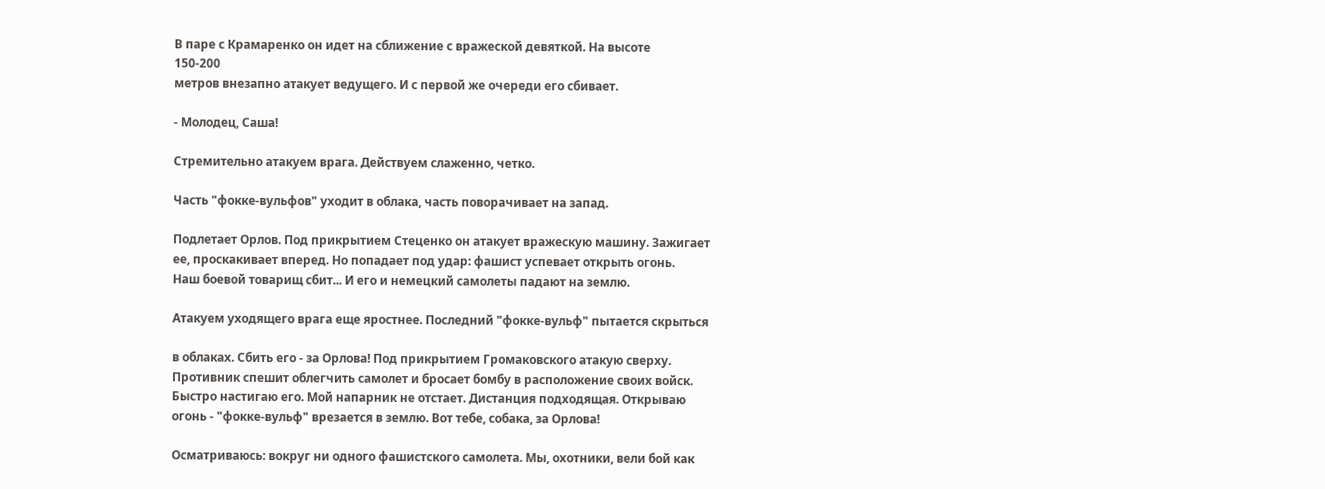В паре с Крамаренко он идет на сближение с вражеской девяткой. На высоте
150-200
метров внезапно атакует ведущего. И с первой же очереди его сбивает.

- Молодец, Саша!

Стремительно атакуем врага. Действуем слаженно, четко.

Часть "фокке-вульфов" уходит в облака, часть поворачивает на запад.

Подлетает Орлов. Под прикрытием Стеценко он атакует вражескую машину. Зажигает
ее, проскакивает вперед. Но попадает под удар: фашист успевает открыть огонь.
Наш боевой товарищ сбит... И его и немецкий самолеты падают на землю.

Атакуем уходящего врага еще яростнее. Последний "фокке-вульф" пытается скрыться

в облаках. Сбить его - за Орлова! Под прикрытием Громаковского атакую сверху.
Противник спешит облегчить самолет и бросает бомбу в расположение своих войск.
Быстро настигаю его. Мой напарник не отстает. Дистанция подходящая. Открываю
огонь - "фокке-вульф" врезается в землю. Вот тебе, собака, за Орлова!

Осматриваюсь: вокруг ни одного фашистского самолета. Мы, охотники, вели бой как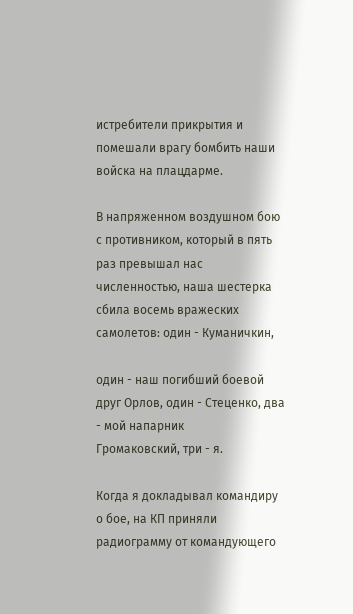истребители прикрытия и помешали врагу бомбить наши войска на плацдарме.

В напряженном воздушном бою с противником, который в пять раз превышал нас
численностью, наша шестерка сбила восемь вражеских самолетов: один - Куманичкин,

один - наш погибший боевой друг Орлов, один - Стеценко, два - мой напарник
Громаковский, три - я.

Когда я докладывал командиру о бое, на КП приняли радиограмму от командующего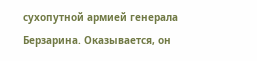сухопутной армией генерала Берзарина. Оказывается, он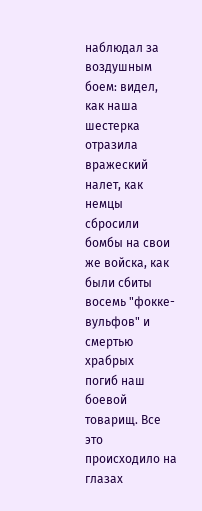наблюдал за воздушным
боем: видел, как наша шестерка отразила вражеский налет, как немцы сбросили
бомбы на свои же войска, как были сбиты восемь "фокке-вульфов" и смертью
храбрых
погиб наш боевой товарищ. Все это происходило на глазах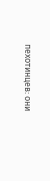пехотинцев: они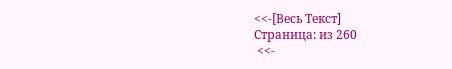<<-[Весь Текст]
Страница: из 260
 <<-